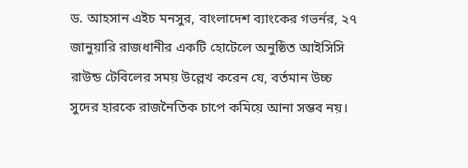ড. আহসান এইচ মনসুর, বাংলাদেশ ব্যাংকের গভর্নর, ২৭ জানুয়ারি রাজধানীর একটি হোটেলে অনুষ্ঠিত আইসিসি রাউন্ড টেবিলের সময় উল্লেখ করেন যে, বর্তমান উচ্চ সুদের হারকে রাজনৈতিক চাপে কমিয়ে আনা সম্ভব নয়।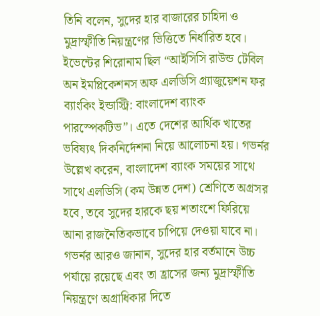তিনি বলেন, সুদের হার বাজারের চাহিদা ও মুদ্রাস্ফীতি নিয়ন্ত্রণের ভিত্তিতে নির্ধারিত হবে।
ইভেন্টের শিরোনাম ছিল “আইসিসি রাউন্ড টেবিল অন ইমপ্লিকেশনস অফ এলডিসি গ্র্যাজুয়েশন ফর ব্যাংকিং ইন্ডাস্ট্রি: বাংলাদেশ ব্যাংক পারস্পেকটিভ”। এতে দেশের আর্থিক খাতের ভবিষ্যৎ দিকনির্দেশনা নিয়ে আলোচনা হয়। গভর্নর উল্লেখ করেন, বাংলাদেশ ব্যাংক সময়ের সাথে সাথে এলডিসি (কম উন্নত দেশ) শ্রেণিতে অগ্রসর হবে, তবে সুদের হারকে ছয় শতাংশে ফিরিয়ে আনা রাজনৈতিকভাবে চাপিয়ে দেওয়া যাবে না।
গভর্নর আরও জানান, সুদের হার বর্তমানে উচ্চ পর্যায়ে রয়েছে এবং তা হ্রাসের জন্য মুদ্রাস্ফীতি নিয়ন্ত্রণে অগ্রাধিকার দিতে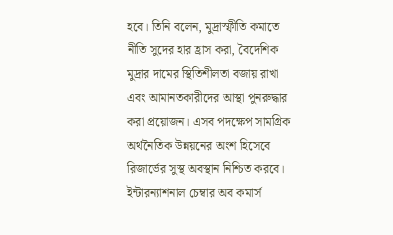হবে। তিনি বলেন, মুদ্রাস্ফীতি কমাতে নীতি সুদের হার হ্রাস করা, বৈদেশিক মুদ্রার দামের স্থিতিশীলতা বজায় রাখা এবং আমানতকারীদের আস্থা পুনরুদ্ধার করা প্রয়োজন। এসব পদক্ষেপ সামগ্রিক অর্থনৈতিক উন্নয়নের অংশ হিসেবে রিজার্ভের সুস্থ অবস্থান নিশ্চিত করবে।
ইন্টারন্যাশনাল চেম্বার অব কমার্স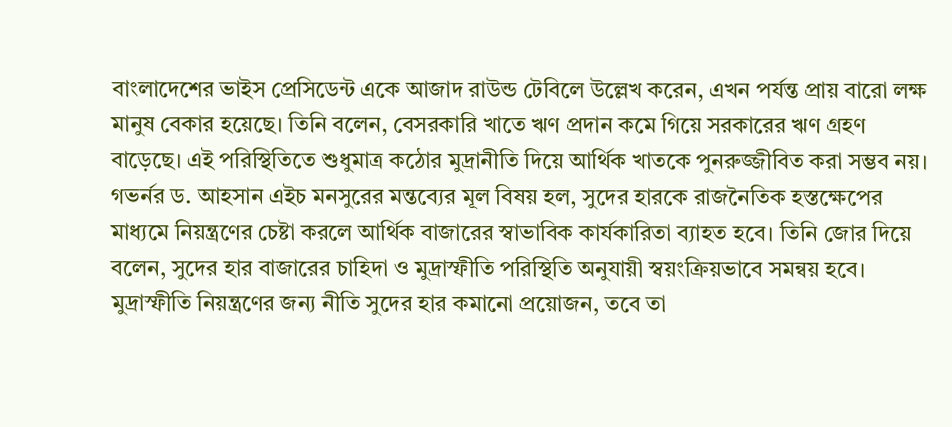বাংলাদেশের ভাইস প্রেসিডেন্ট একে আজাদ রাউন্ড টেবিলে উল্লেখ করেন, এখন পর্যন্ত প্রায় বারো লক্ষ মানুষ বেকার হয়েছে। তিনি বলেন, বেসরকারি খাতে ঋণ প্রদান কমে গিয়ে সরকারের ঋণ গ্রহণ বাড়েছে। এই পরিস্থিতিতে শুধুমাত্র কঠোর মুদ্রানীতি দিয়ে আর্থিক খাতকে পুনরুজ্জীবিত করা সম্ভব নয়।
গভর্নর ড. আহসান এইচ মনসুরের মন্তব্যের মূল বিষয় হল, সুদের হারকে রাজনৈতিক হস্তক্ষেপের মাধ্যমে নিয়ন্ত্রণের চেষ্টা করলে আর্থিক বাজারের স্বাভাবিক কার্যকারিতা ব্যাহত হবে। তিনি জোর দিয়ে বলেন, সুদের হার বাজারের চাহিদা ও মুদ্রাস্ফীতি পরিস্থিতি অনুযায়ী স্বয়ংক্রিয়ভাবে সমন্বয় হবে।
মুদ্রাস্ফীতি নিয়ন্ত্রণের জন্য নীতি সুদের হার কমানো প্রয়োজন, তবে তা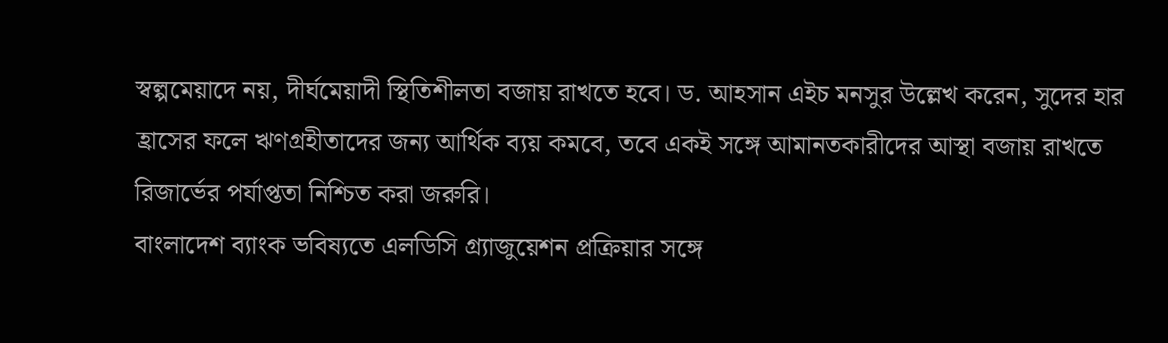স্বল্পমেয়াদে নয়, দীর্ঘমেয়াদী স্থিতিশীলতা বজায় রাখতে হবে। ড. আহসান এইচ মনসুর উল্লেখ করেন, সুদের হার হ্রাসের ফলে ঋণগ্রহীতাদের জন্য আর্থিক ব্যয় কমবে, তবে একই সঙ্গে আমানতকারীদের আস্থা বজায় রাখতে রিজার্ভের পর্যাপ্ততা নিশ্চিত করা জরুরি।
বাংলাদেশ ব্যাংক ভবিষ্যতে এলডিসি গ্র্যাজুয়েশন প্রক্রিয়ার সঙ্গে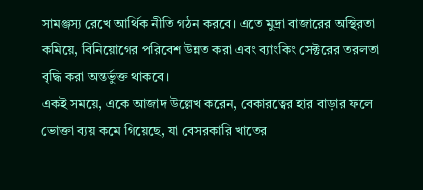সামঞ্জস্য রেখে আর্থিক নীতি গঠন করবে। এতে মুদ্রা বাজারের অস্থিরতা কমিয়ে, বিনিয়োগের পরিবেশ উন্নত করা এবং ব্যাংকিং সেক্টরের তরলতা বৃদ্ধি করা অন্তর্ভুক্ত থাকবে।
একই সময়ে, একে আজাদ উল্লেখ করেন, বেকারত্বের হার বাড়ার ফলে ভোক্তা ব্যয় কমে গিয়েছে, যা বেসরকারি খাতের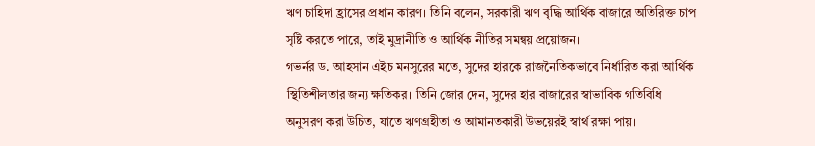ঋণ চাহিদা হ্রাসের প্রধান কারণ। তিনি বলেন, সরকারী ঋণ বৃদ্ধি আর্থিক বাজারে অতিরিক্ত চাপ সৃষ্টি করতে পারে, তাই মুদ্রানীতি ও আর্থিক নীতির সমন্বয় প্রয়োজন।
গভর্নর ড. আহসান এইচ মনসুরের মতে, সুদের হারকে রাজনৈতিকভাবে নির্ধারিত করা আর্থিক স্থিতিশীলতার জন্য ক্ষতিকর। তিনি জোর দেন, সুদের হার বাজারের স্বাভাবিক গতিবিধি অনুসরণ করা উচিত, যাতে ঋণগ্রহীতা ও আমানতকারী উভয়েরই স্বার্থ রক্ষা পায়।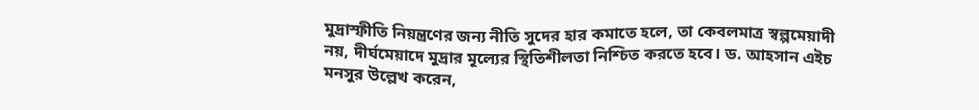মুদ্রাস্ফীতি নিয়ন্ত্রণের জন্য নীতি সুদের হার কমাতে হলে, তা কেবলমাত্র স্বল্পমেয়াদী নয়, দীর্ঘমেয়াদে মুদ্রার মূল্যের স্থিতিশীলতা নিশ্চিত করতে হবে। ড. আহসান এইচ মনসুর উল্লেখ করেন,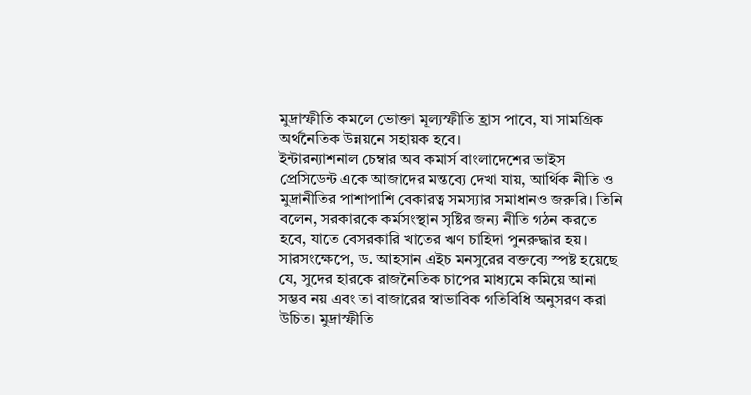মুদ্রাস্ফীতি কমলে ভোক্তা মূল্যস্ফীতি হ্রাস পাবে, যা সামগ্রিক অর্থনৈতিক উন্নয়নে সহায়ক হবে।
ইন্টারন্যাশনাল চেম্বার অব কমার্স বাংলাদেশের ভাইস প্রেসিডেন্ট একে আজাদের মন্তব্যে দেখা যায়, আর্থিক নীতি ও মুদ্রানীতির পাশাপাশি বেকারত্ব সমস্যার সমাধানও জরুরি। তিনি বলেন, সরকারকে কর্মসংস্থান সৃষ্টির জন্য নীতি গঠন করতে হবে, যাতে বেসরকারি খাতের ঋণ চাহিদা পুনরুদ্ধার হয়।
সারসংক্ষেপে, ড. আহসান এইচ মনসুরের বক্তব্যে স্পষ্ট হয়েছে যে, সুদের হারকে রাজনৈতিক চাপের মাধ্যমে কমিয়ে আনা সম্ভব নয় এবং তা বাজারের স্বাভাবিক গতিবিধি অনুসরণ করা উচিত। মুদ্রাস্ফীতি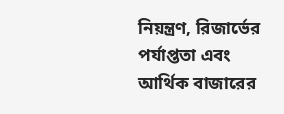নিয়ন্ত্রণ, রিজার্ভের পর্যাপ্ততা এবং আর্থিক বাজারের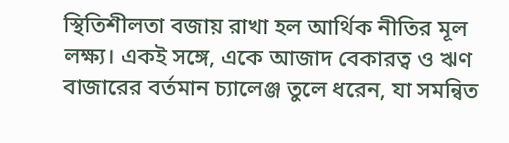স্থিতিশীলতা বজায় রাখা হল আর্থিক নীতির মূল লক্ষ্য। একই সঙ্গে, একে আজাদ বেকারত্ব ও ঋণ বাজারের বর্তমান চ্যালেঞ্জ তুলে ধরেন, যা সমন্বিত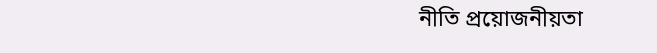নীতি প্রয়োজনীয়তা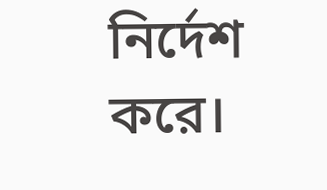নির্দেশ করে।